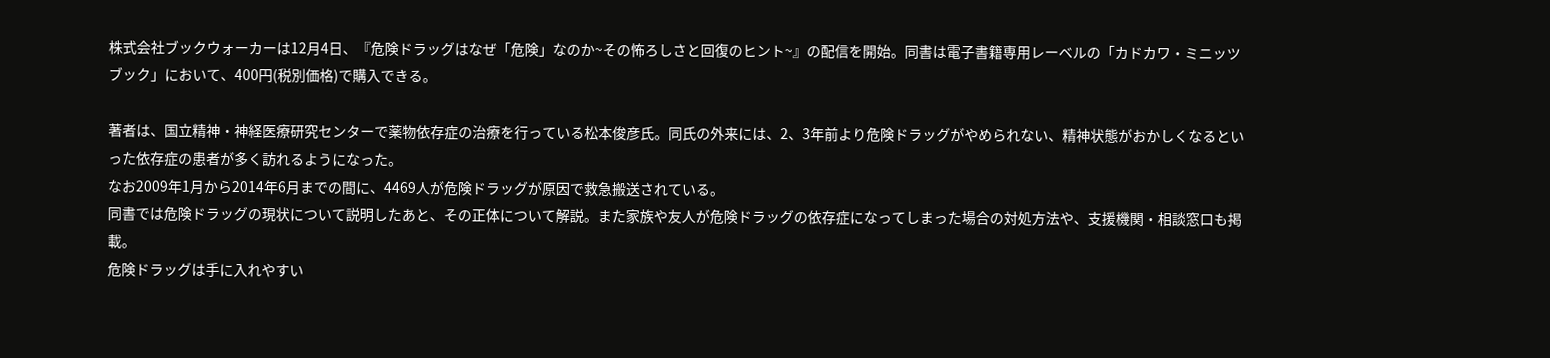株式会社ブックウォーカーは12月4日、『危険ドラッグはなぜ「危険」なのか~その怖ろしさと回復のヒント~』の配信を開始。同書は電子書籍専用レーベルの「カドカワ・ミニッツブック」において、400円(税別価格)で購入できる。

著者は、国立精神・神経医療研究センターで薬物依存症の治療を行っている松本俊彦氏。同氏の外来には、2、3年前より危険ドラッグがやめられない、精神状態がおかしくなるといった依存症の患者が多く訪れるようになった。
なお2009年1月から2014年6月までの間に、4469人が危険ドラッグが原因で救急搬送されている。
同書では危険ドラッグの現状について説明したあと、その正体について解説。また家族や友人が危険ドラッグの依存症になってしまった場合の対処方法や、支援機関・相談窓口も掲載。
危険ドラッグは手に入れやすい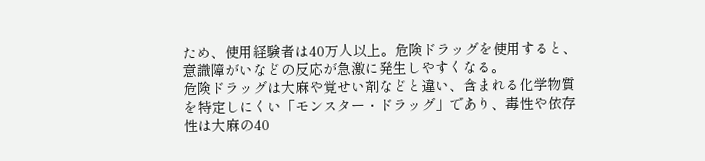ため、使用経験者は40万人以上。危険ドラッグを使用すると、意識障がいなどの反応が急激に発生しやすくなる。
危険ドラッグは大麻や覚せい剤などと違い、含まれる化学物質を特定しにくい「モンスター・ドラッグ」であり、毒性や依存性は大麻の40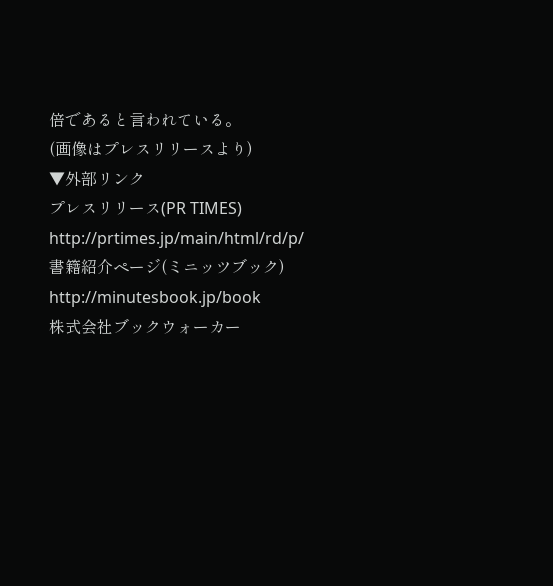倍であると言われている。
(画像はプレスリリースより)
▼外部リンク
プレスリリース(PR TIMES)
http://prtimes.jp/main/html/rd/p/
書籍紹介ページ(ミニッツブック)
http://minutesbook.jp/book
株式会社ブックウォーカー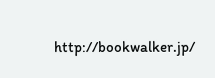http://bookwalker.jp/